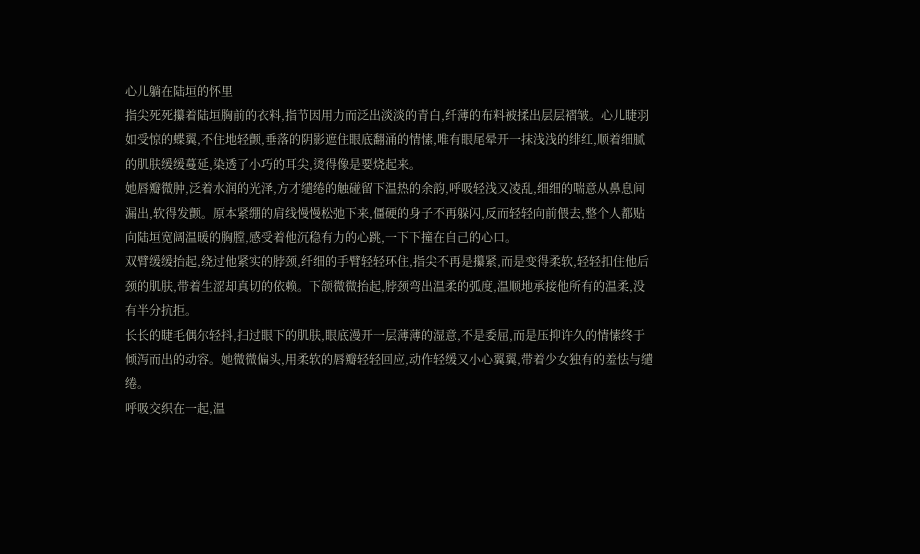心儿躺在陆垣的怀里
指尖死死攥着陆垣胸前的衣料,指节因用力而泛出淡淡的青白,纤薄的布料被揉出层层褶皱。心儿睫羽如受惊的蝶翼,不住地轻颤,垂落的阴影遮住眼底翻涌的情愫,唯有眼尾晕开一抹浅浅的绯红,顺着细腻的肌肤缓缓蔓延,染透了小巧的耳尖,烫得像是要烧起来。
她唇瓣微肿,泛着水润的光泽,方才缱绻的触碰留下温热的余韵,呼吸轻浅又凌乱,细细的喘意从鼻息间漏出,软得发颤。原本紧绷的肩线慢慢松弛下来,僵硬的身子不再躲闪,反而轻轻向前偎去,整个人都贴向陆垣宽阔温暖的胸膛,感受着他沉稳有力的心跳,一下下撞在自己的心口。
双臂缓缓抬起,绕过他紧实的脖颈,纤细的手臂轻轻环住,指尖不再是攥紧,而是变得柔软,轻轻扣住他后颈的肌肤,带着生涩却真切的依赖。下颌微微抬起,脖颈弯出温柔的弧度,温顺地承接他所有的温柔,没有半分抗拒。
长长的睫毛偶尔轻抖,扫过眼下的肌肤,眼底漫开一层薄薄的湿意,不是委屈,而是压抑许久的情愫终于倾泻而出的动容。她微微偏头,用柔软的唇瓣轻轻回应,动作轻缓又小心翼翼,带着少女独有的羞怯与缱绻。
呼吸交织在一起,温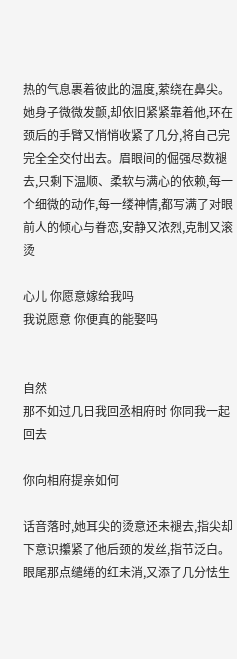热的气息裹着彼此的温度,萦绕在鼻尖。她身子微微发颤,却依旧紧紧靠着他,环在颈后的手臂又悄悄收紧了几分,将自己完完全全交付出去。眉眼间的倔强尽数褪去,只剩下温顺、柔软与满心的依赖,每一个细微的动作,每一缕神情,都写满了对眼前人的倾心与眷恋,安静又浓烈,克制又滚烫

心儿 你愿意嫁给我吗
我说愿意 你便真的能娶吗


自然
那不如过几日我回丞相府时 你同我一起回去

你向相府提亲如何

话音落时,她耳尖的烫意还未褪去,指尖却下意识攥紧了他后颈的发丝,指节泛白。眼尾那点缱绻的红未消,又添了几分怯生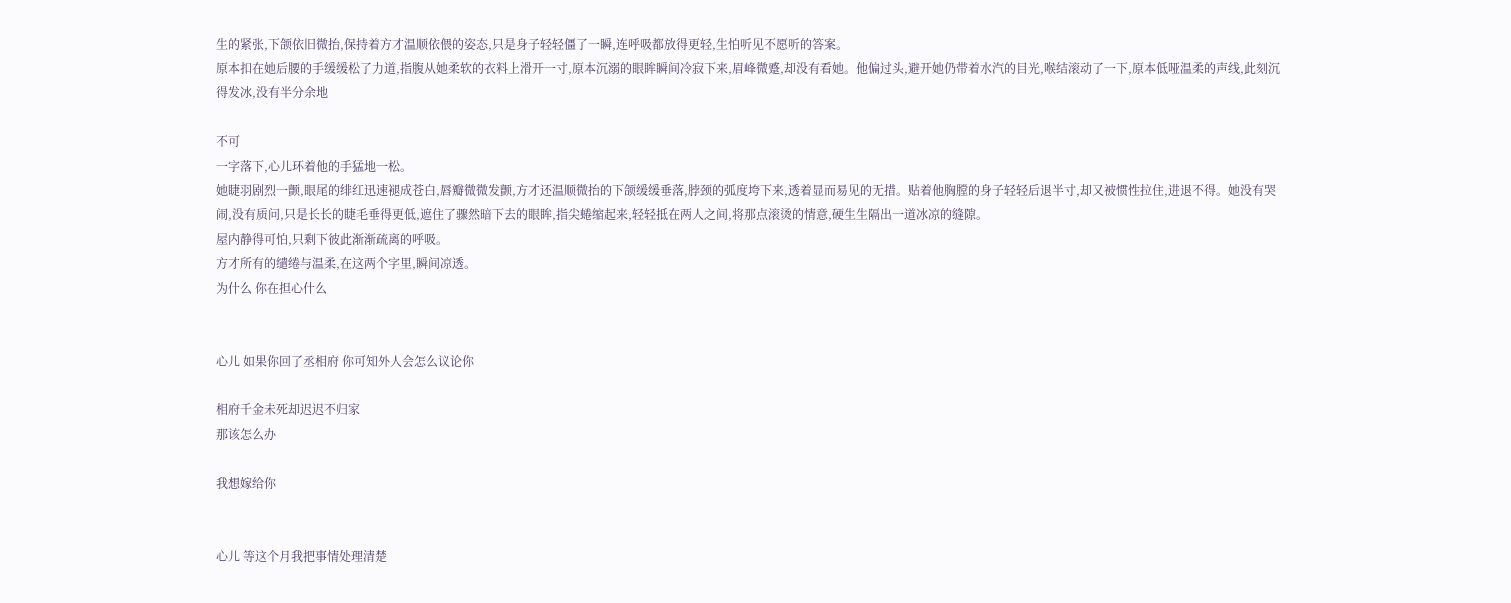生的紧张,下颌依旧微抬,保持着方才温顺依偎的姿态,只是身子轻轻僵了一瞬,连呼吸都放得更轻,生怕听见不愿听的答案。
原本扣在她后腰的手缓缓松了力道,指腹从她柔软的衣料上滑开一寸,原本沉溺的眼眸瞬间冷寂下来,眉峰微蹙,却没有看她。他偏过头,避开她仍带着水汽的目光,喉结滚动了一下,原本低哑温柔的声线,此刻沉得发冰,没有半分余地

不可
一字落下,心儿环着他的手猛地一松。
她睫羽剧烈一颤,眼尾的绯红迅速褪成苍白,唇瓣微微发颤,方才还温顺微抬的下颌缓缓垂落,脖颈的弧度垮下来,透着显而易见的无措。贴着他胸膛的身子轻轻后退半寸,却又被惯性拉住,进退不得。她没有哭闹,没有质问,只是长长的睫毛垂得更低,遮住了骤然暗下去的眼眸,指尖蜷缩起来,轻轻抵在两人之间,将那点滚烫的情意,硬生生隔出一道冰凉的缝隙。
屋内静得可怕,只剩下彼此渐渐疏离的呼吸。
方才所有的缱绻与温柔,在这两个字里,瞬间凉透。
为什么 你在担心什么


心儿 如果你回了丞相府 你可知外人会怎么议论你

相府千金未死却迟迟不归家
那该怎么办

我想嫁给你


心儿 等这个月我把事情处理清楚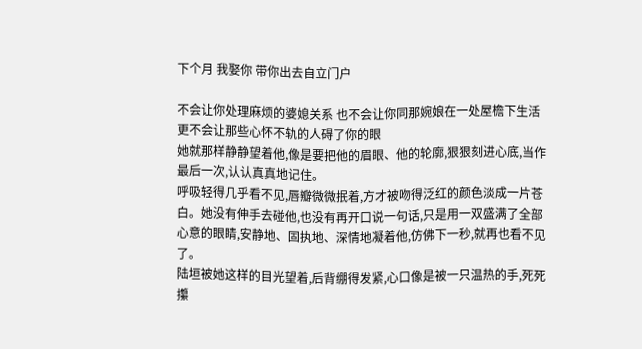下个月 我娶你 带你出去自立门户

不会让你处理麻烦的婆媳关系 也不会让你同那婉娘在一处屋檐下生活 更不会让那些心怀不轨的人碍了你的眼
她就那样静静望着他,像是要把他的眉眼、他的轮廓,狠狠刻进心底,当作最后一次,认认真真地记住。
呼吸轻得几乎看不见,唇瓣微微抿着,方才被吻得泛红的颜色淡成一片苍白。她没有伸手去碰他,也没有再开口说一句话,只是用一双盛满了全部心意的眼睛,安静地、固执地、深情地凝着他,仿佛下一秒,就再也看不见了。
陆垣被她这样的目光望着,后背绷得发紧,心口像是被一只温热的手,死死攥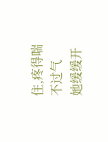住,疼得喘不过气
她缓缓开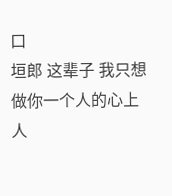口
垣郎 这辈子 我只想做你一个人的心上人